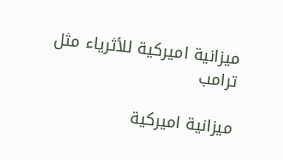ميزانية اميركية للأثرياء مثل ترامب

ميزانية اميركية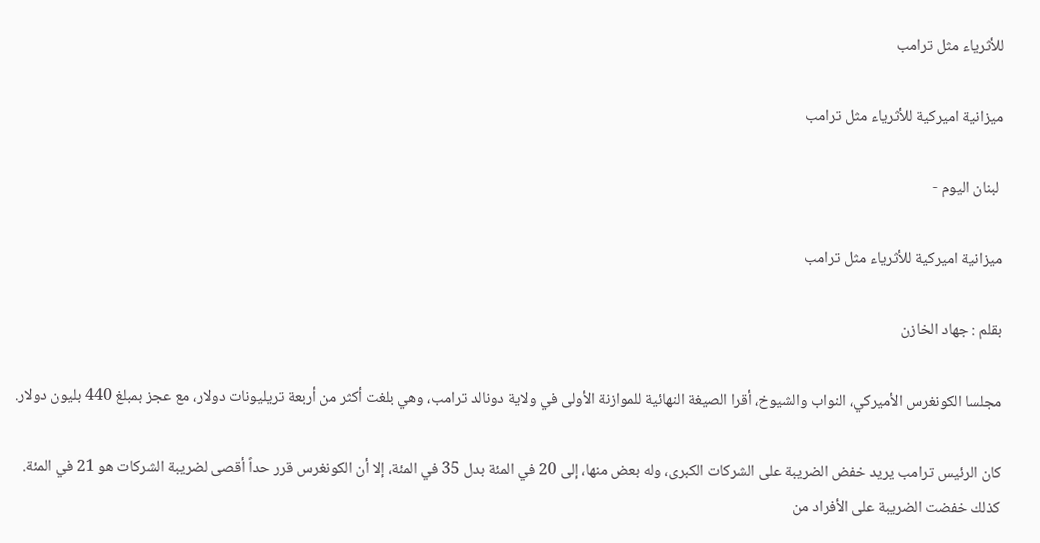للأثرياء مثل ترامب

ميزانية اميركية للأثرياء مثل ترامب

 لبنان اليوم -

ميزانية اميركية للأثرياء مثل ترامب

بقلم : جهاد الخازن

مجلسا الكونغرس الأميركي، النواب والشيوخ، أقرا الصيغة النهائية للموازنة الأولى في ولاية دونالد ترامب، وهي بلغت أكثر من أربعة تريليونات دولار، مع عجز بمبلغ 440 بليون دولار.

كان الرئيس ترامب يريد خفض الضريبة على الشركات الكبرى، وله بعض منها، إلى 20 في المئة بدل 35 في المئة، إلا أن الكونغرس قرر حداً أقصى لضريبة الشركات هو 21 في المئة. كذلك خفضت الضريبة على الأفراد من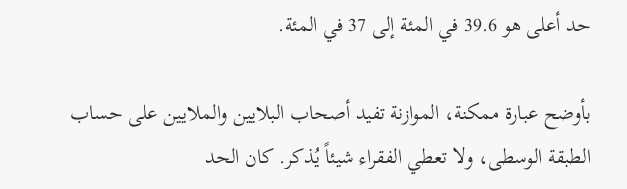حد أعلى هو 39.6 في المئة إلى 37 في المئة.

بأوضح عبارة ممكنة، الموازنة تفيد أصحاب البلايين والملايين على حساب الطبقة الوسطى، ولا تعطي الفقراء شيئاً يُذكر. كان الحد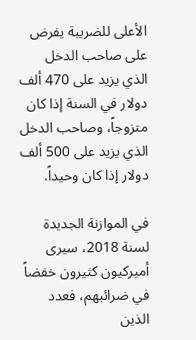الأعلى للضريبة يفرض على صاحب الدخل الذي يزيد على 470 ألف دولار في السنة إذا كان متزوجاً، وصاحب الدخل الذي يزيد على 500 ألف دولار إذا كان وحيداً.

في الموازنة الجديدة لسنة 2018، سيرى أميركيون كثيرون خفضاً في ضرائبهم، فعدد الذين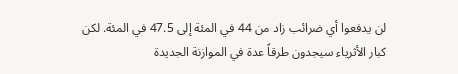لن يدفعوا أي ضرائب زاد من 44 في المئة إلى 47.5 في المئة. لكن كبار الأثرياء سيجدون طرقاً عدة في الموازنة الجديدة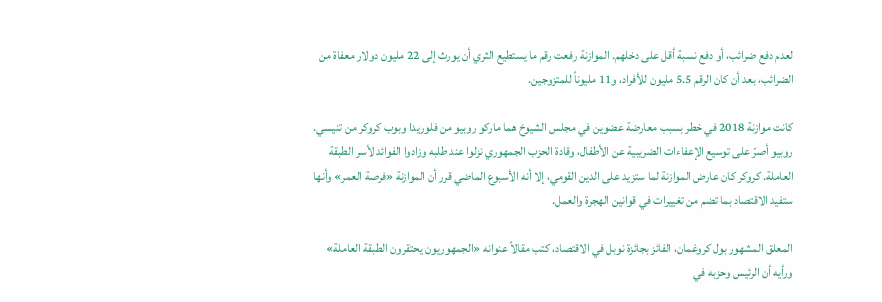لعدم دفع ضرائب، أو دفع نسبة أقل على دخلهم. الموازنة رفعت رقم ما يستطيع الثري أن يورث إلى 22 مليون دولار معفاة من الضرائب، بعد أن كان الرقم 5.5 مليون للأفراد، و11 مليوناً للمتزوجين.

كانت موازنة 2018 في خطر بسبب معارضة عضوين في مجلس الشيوخ هما ماركو روبيو من فلوريدا وبوب كروكر من تنيسي. روبيو أصرّ على توسيع الإعفاءات الضريبية عن الأطفال، وقادة الحزب الجمهوري نزلوا عند طلبه وزادوا الفوائد لأسر الطبقة العاملة. كروكر كان عارض الموازنة لما ستزيد على الدين القومي، إلا أنه الأسبوع الماضي قرر أن الموازنة «فرصة العمر» وأنها ستفيد الاقتصاد بما تضم من تغييرات في قوانين الهجرة والعمل.

المعلق المشهور بول كروغمان، الفائز بجائزة نوبل في الاقتصاد، كتب مقالاً عنوانه «الجمهوريون يحتقرون الطبقة العاملة» ورأيه أن الرئيس وحزبه في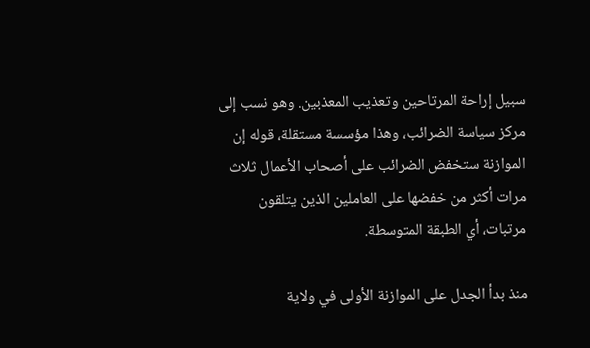سبيل إراحة المرتاحين وتعذيب المعذبين. وهو نسب إلى مركز سياسة الضرائب، وهذا مؤسسة مستقلة، قوله إن الموازنة ستخفض الضرائب على أصحاب الأعمال ثلاث مرات أكثر من خفضها على العاملين الذين يتلقون مرتبات، أي الطبقة المتوسطة.

منذ بدأ الجدل على الموازنة الأولى في ولاية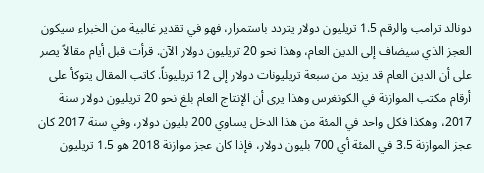دونالد ترامب والرقم 1.5 تريليون دولار يتردد باستمرار، فهو في تقدير غالبية من الخبراء سيكون العجز الذي سيضاف إلى الدين العام، وهذا نحو 20 تريليون دولار الآن. قرأت قبل أيام مقالاً يصر على أن الدين العام قد يزيد من سبعة تريليونات دولار إلى 12 تريليوناً. كاتب المقال يتوكأ على أرقام مكتب الموازنة في الكونغرس وهذا يرى أن الإنتاج العام بلغ نحو 20 تريليون دولار سنة 2017، وهكذا فكل واحد في المئة من هذا الدخل يساوي 200 بليون دولار، وفي سنة 2017 كان عجز الموازنة 3.5 في المئة أي 700 بليون دولار، فإذا كان عجز موازنة 2018 هو 1.5 تريليون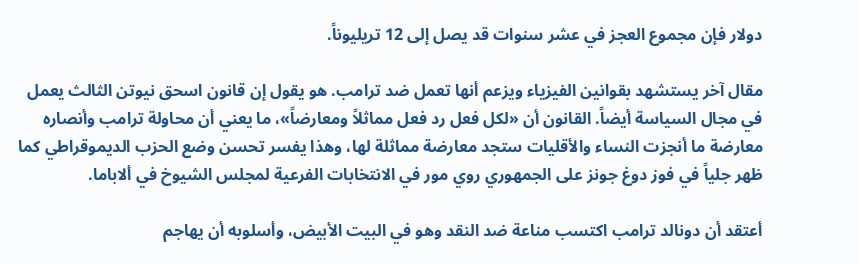دولار فإن مجموع العجز في عشر سنوات قد يصل إلى 12 تريليوناً.

مقال آخر يستشهد بقوانين الفيزياء ويزعم أنها تعمل ضد ترامب. هو يقول إن قانون اسحق نيوتن الثالث يعمل في مجال السياسة أيضاً. القانون أن «لكل فعل رد فعل مماثلاً ومعارضاً»، ما يعني أن محاولة ترامب وأنصاره معارضة ما أنجزت النساء والأقليات ستجد معارضة مماثلة لها، وهذا يفسر تحسن وضع الحزب الديموقراطي كما ظهر جلياً في فوز دوغ جونز على الجمهوري روي مور في الانتخابات الفرعية لمجلس الشيوخ في ألاباما.

أعتقد أن دونالد ترامب اكتسب مناعة ضد النقد وهو في البيت الأبيض، وأسلوبه أن يهاجم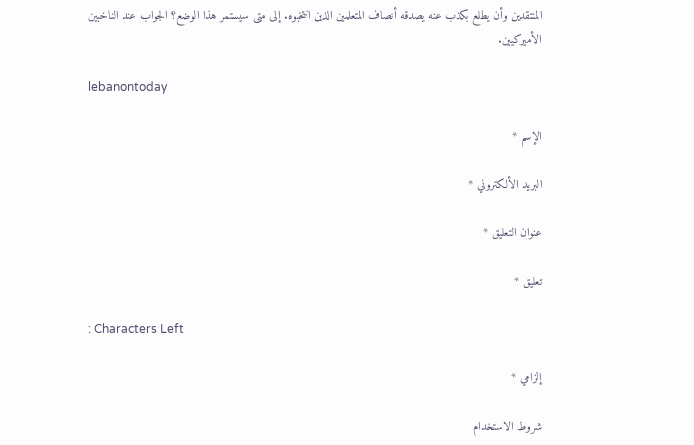المنتقدين وأن يطلع بكذب عنه يصدقه أنصاف المتعلمين الذين انتخبوه. إلى متى سيستمر هذا الوضع؟ الجواب عند الناخبين الأميركيين.

lebanontoday

الإسم *

البريد الألكتروني *

عنوان التعليق *

تعليق *

: Characters Left

إلزامي *

شروط الاستخدام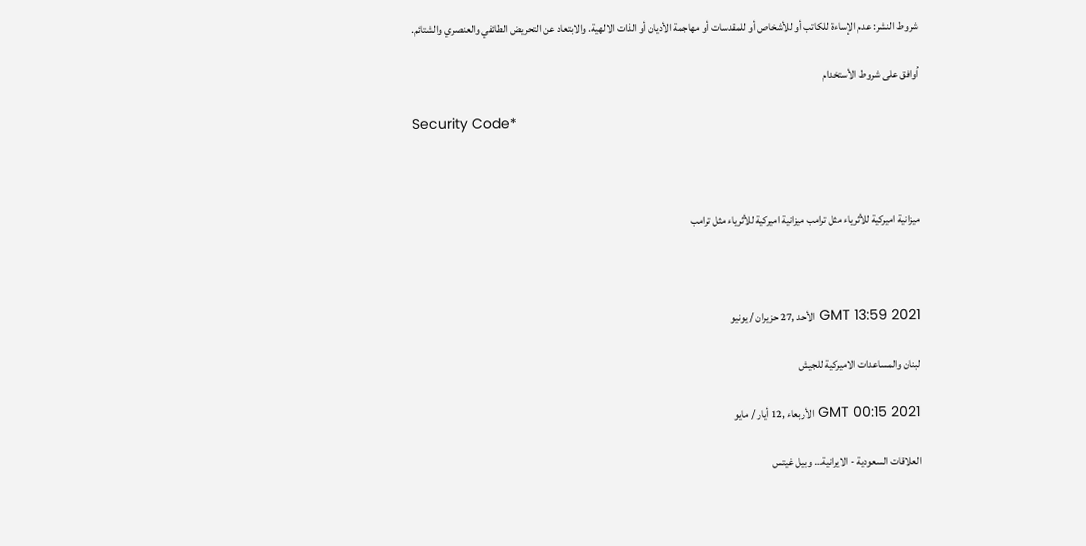شروط النشر: عدم الإساءة للكاتب أو للأشخاص أو للمقدسات أو مهاجمة الأديان أو الذات الالهية. والابتعاد عن التحريض الطائفي والعنصري والشتائم.

اُوافق على شروط الأستخدام

Security Code*



ميزانية اميركية للأثرياء مثل ترامب ميزانية اميركية للأثرياء مثل ترامب



GMT 13:59 2021 الأحد ,27 حزيران / يونيو

لبنان والمساعدات الاميركية للجيش

GMT 00:15 2021 الأربعاء ,12 أيار / مايو

العلاقات السعودية - الايرانية… وبيل غيتس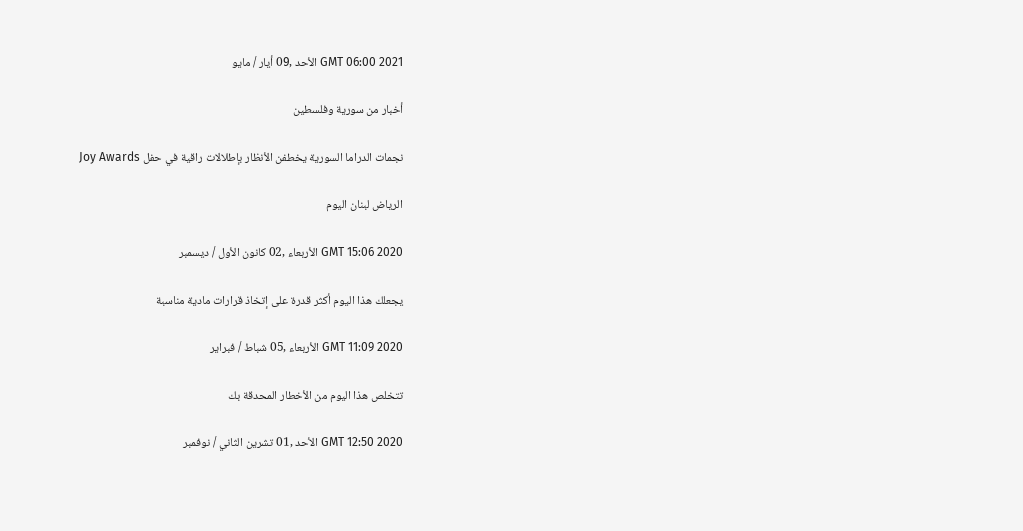GMT 06:00 2021 الأحد ,09 أيار / مايو

أخبار من سورية وفلسطين

نجمات الدراما السورية يخطفن الأنظار بإطلالات راقية في حفل Joy Awards

الرياض لبنان اليوم

GMT 15:06 2020 الأربعاء ,02 كانون الأول / ديسمبر

يجعلك هذا اليوم أكثر قدرة على إتخاذ قرارات مادية مناسبة

GMT 11:09 2020 الأربعاء ,05 شباط / فبراير

تتخلص هذا اليوم من الأخطار المحدقة بك

GMT 12:50 2020 الأحد ,01 تشرين الثاني / نوفمبر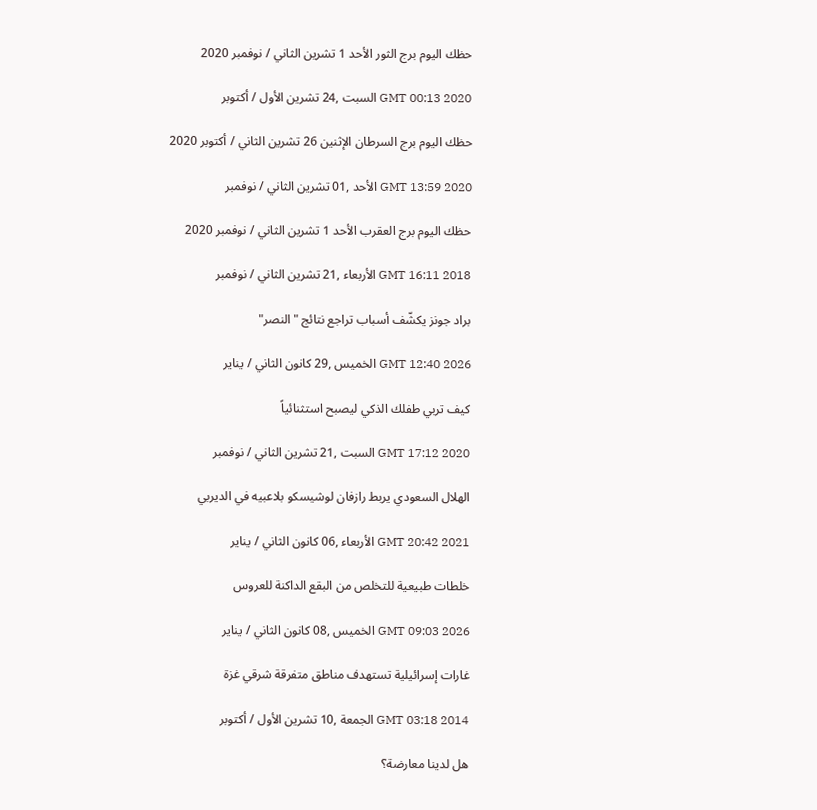حظك اليوم برج الثور الأحد 1 تشرين الثاني / نوفمبر 2020

GMT 00:13 2020 السبت ,24 تشرين الأول / أكتوبر

حظك اليوم برج السرطان الإثنين 26 تشرين الثاني / أكتوبر 2020

GMT 13:59 2020 الأحد ,01 تشرين الثاني / نوفمبر

حظك اليوم برج العقرب الأحد 1 تشرين الثاني / نوفمبر 2020

GMT 16:11 2018 الأربعاء ,21 تشرين الثاني / نوفمبر

براد جونز يكشّف أسباب تراجع نتائج "النصر"

GMT 12:40 2026 الخميس ,29 كانون الثاني / يناير

كيف تربي طفلك الذكي ليصبح استثنائياً

GMT 17:12 2020 السبت ,21 تشرين الثاني / نوفمبر

الهلال السعودي يربط رازفان لوشيسكو بلاعبيه في الديربي

GMT 20:42 2021 الأربعاء ,06 كانون الثاني / يناير

خلطات طبيعية للتخلص من البقع الداكنة للعروس

GMT 09:03 2026 الخميس ,08 كانون الثاني / يناير

غارات إسرائيلية تستهدف مناطق متفرقة شرقي غزة

GMT 03:18 2014 الجمعة ,10 تشرين الأول / أكتوبر

هل لدينا معارضة؟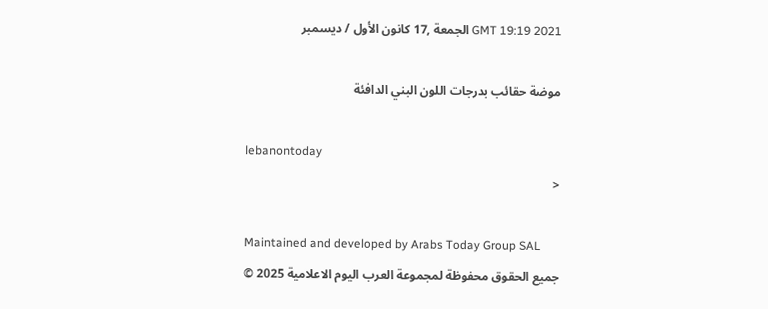GMT 19:19 2021 الجمعة ,17 كانون الأول / ديسمبر

موضة حقائب بدرجات اللون البني الدافئة

lebanontoday
<

Maintained and developed by Arabs Today Group SAL
جميع الحقوق محفوظة لمجموعة العرب اليوم الاعلامية 2025 ©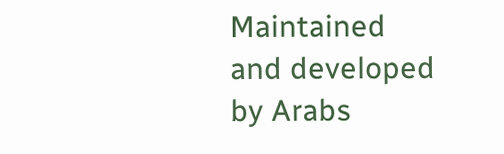Maintained and developed by Arabs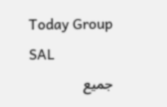Today Group SAL
جميع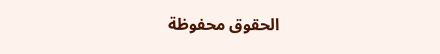الحقوق محفوظة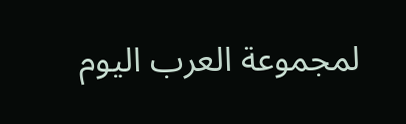لمجموعة العرب اليوم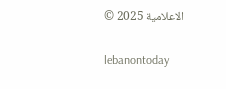الاعلامية 2025 ©

lebanontoday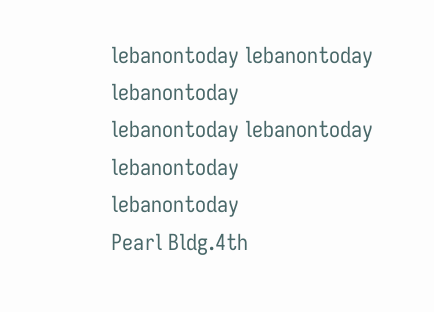lebanontoday lebanontoday lebanontoday
lebanontoday lebanontoday lebanontoday
lebanontoday
Pearl Bldg.4th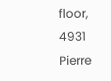floor, 4931 Pierre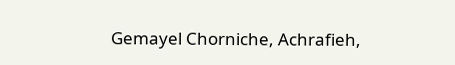Gemayel Chorniche, Achrafieh,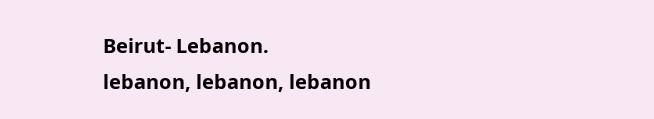Beirut- Lebanon.
lebanon, lebanon, lebanon